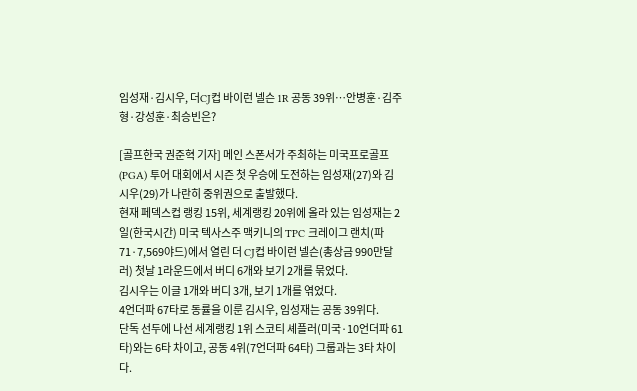임성재·김시우, 더CJ컵 바이런 넬슨 1R 공동 39위…안병훈·김주형·강성훈·최승빈은?

[골프한국 권준혁 기자] 메인 스폰서가 주최하는 미국프로골프(PGA) 투어 대회에서 시즌 첫 우승에 도전하는 임성재(27)와 김시우(29)가 나란히 중위권으로 출발했다.
현재 페덱스컵 랭킹 15위, 세계랭킹 20위에 올라 있는 임성재는 2일(한국시간) 미국 텍사스주 맥키니의 TPC 크레이그 랜치(파71·7,569야드)에서 열린 더 CJ컵 바이런 넬슨(총상금 990만달러) 첫날 1라운드에서 버디 6개와 보기 2개를 묶었다.
김시우는 이글 1개와 버디 3개, 보기 1개를 엮었다.
4언더파 67타로 동률을 이룬 김시우, 임성재는 공동 39위다.
단독 선두에 나선 세계랭킹 1위 스코티 셰플러(미국·10언더파 61타)와는 6타 차이고, 공동 4위(7언더파 64타) 그룹과는 3타 차이다.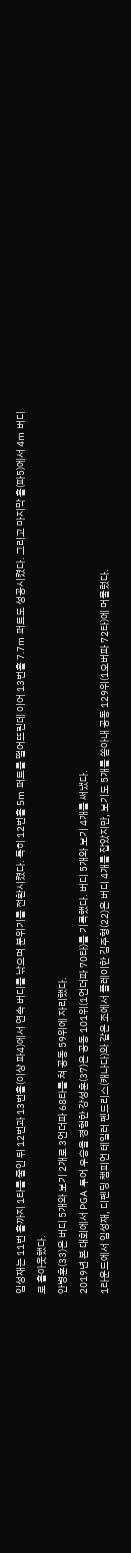임성재는 11번 홀까지 1타를 줄인 뒤 12번과 13번홀(이상 파4)에서 연속 버디를 낚으며 분위기를 전환시켰다. 특히 12번홀 5m 퍼트를 떨어뜨린데 이어 13번홀 7.7m 퍼트도 성공시켰다. 그리고 마지막 홀(파5)에서 4m 버디로 홀아웃했다.
안병훈(33)은 버디 5개와 보기 2개로 3언더파 68타를 쳐 공동 59위에 자리했다.
2019년 본 대회에서 PGA 투어 우승을 경험한 강성훈(37)은 공동 101위(1언더파 70타)를 기록했다. 버디 5개와 보기 4개를 써냈다.
1라운드에서 임성재, 디펜딩 챔피언 테일러 펜드리스(캐나다)와 같은 조에서 플레이한 김주형(22)은 버디 4개를 잡았지만, 보기도 5개를 쏟아내 공동 129위(1오버파 72타)에 머물렀다.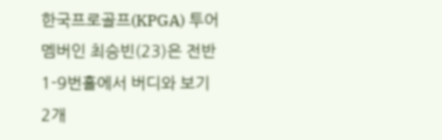한국프로골프(KPGA) 투어 멤버인 최승빈(23)은 전반 1-9번홀에서 버디와 보기 2개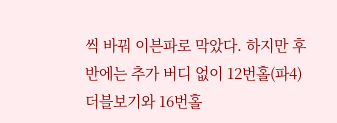씩 바꿔 이븐파로 막았다. 하지만 후반에는 추가 버디 없이 12번홀(파4) 더블보기와 16번홀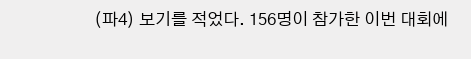(파4) 보기를 적었다. 156명이 참가한 이번 대회에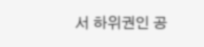서 하위권인 공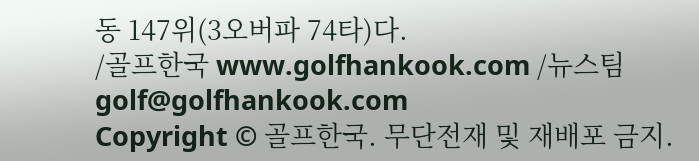동 147위(3오버파 74타)다.
/골프한국 www.golfhankook.com /뉴스팀 golf@golfhankook.com
Copyright © 골프한국. 무단전재 및 재배포 금지.